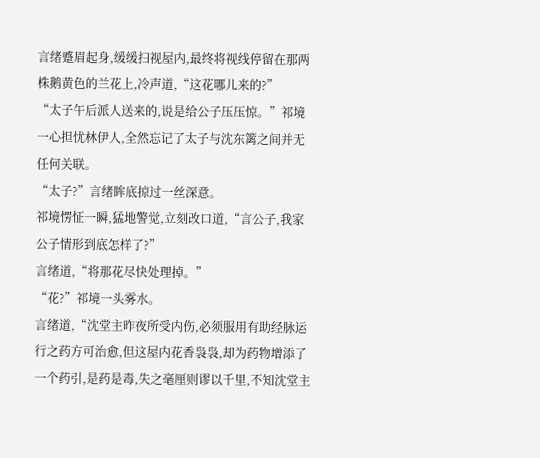言绪蹙眉起身,缓缓扫视屋内,最终将视线停留在那两株鹅黄色的兰花上,冷声道,“这花哪儿来的?”
“太子午后派人送来的,说是给公子压压惊。”祁境一心担忧林伊人,全然忘记了太子与沈东篱之间并无任何关联。
“太子?”言绪眸底掠过一丝深意。
祁境愣怔一瞬,猛地警觉,立刻改口道,“言公子,我家公子情形到底怎样了?”
言绪道,“将那花尽快处理掉。”
“花?”祁境一头雾水。
言绪道,“沈堂主昨夜所受内伤,必须服用有助经脉运行之药方可治愈,但这屋内花香袅袅,却为药物增添了一个药引,是药是毒,失之毫厘则谬以千里,不知沈堂主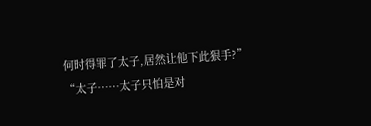何时得罪了太子,居然让他下此狠手?”
“太子……太子只怕是对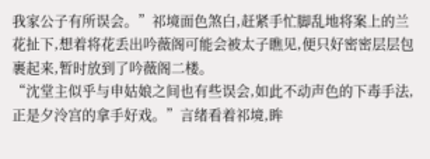我家公子有所误会。”祁境面色煞白,赶紧手忙脚乱地将案上的兰花扯下,想着将花丢出吟薇阁可能会被太子瞧见,便只好密密层层包裹起来,暂时放到了吟薇阁二楼。
“沈堂主似乎与申姑娘之间也有些误会,如此不动声色的下毒手法,正是夕泠宫的拿手好戏。”言绪看着祁境,眸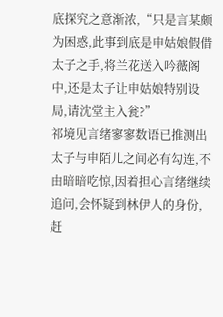底探究之意渐浓,“只是言某颇为困惑,此事到底是申姑娘假借太子之手,将兰花送入吟薇阁中,还是太子让申姑娘特别设局,请沈堂主入瓮?”
祁境见言绪寥寥数语已推测出太子与申陌儿之间必有勾连,不由暗暗吃惊,因着担心言绪继续追问,会怀疑到林伊人的身份,赶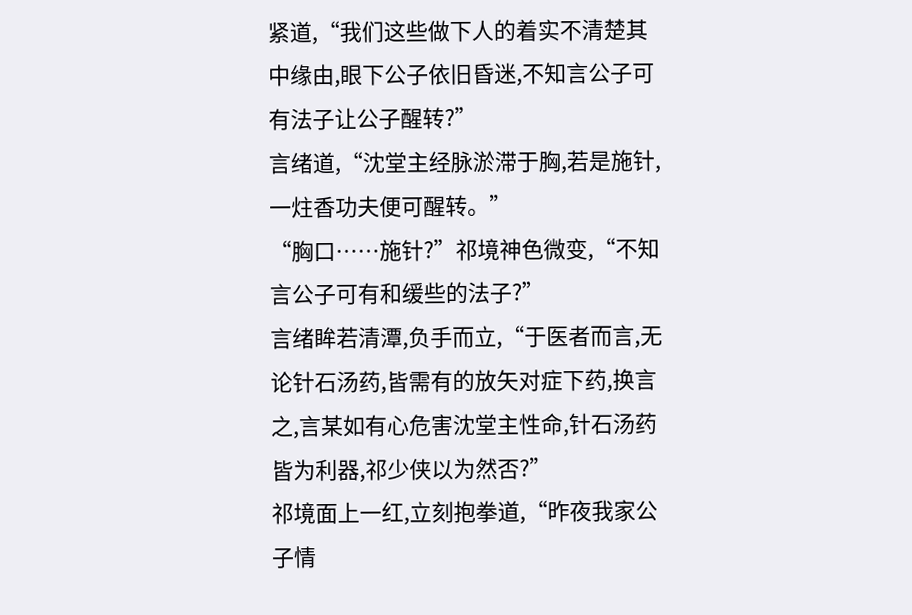紧道,“我们这些做下人的着实不清楚其中缘由,眼下公子依旧昏迷,不知言公子可有法子让公子醒转?”
言绪道,“沈堂主经脉淤滞于胸,若是施针,一炷香功夫便可醒转。”
“胸口……施针?”祁境神色微变,“不知言公子可有和缓些的法子?”
言绪眸若清潭,负手而立,“于医者而言,无论针石汤药,皆需有的放矢对症下药,换言之,言某如有心危害沈堂主性命,针石汤药皆为利器,祁少侠以为然否?”
祁境面上一红,立刻抱拳道,“昨夜我家公子情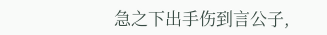急之下出手伤到言公子,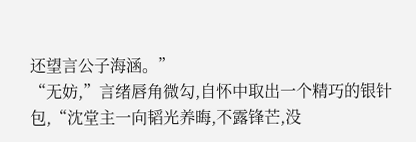还望言公子海涵。”
“无妨,”言绪唇角微勾,自怀中取出一个精巧的银针包,“沈堂主一向韬光养晦,不露锋芒,没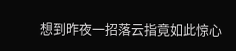想到昨夜一招落云指竟如此惊心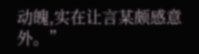动魄,实在让言某颇感意外。”